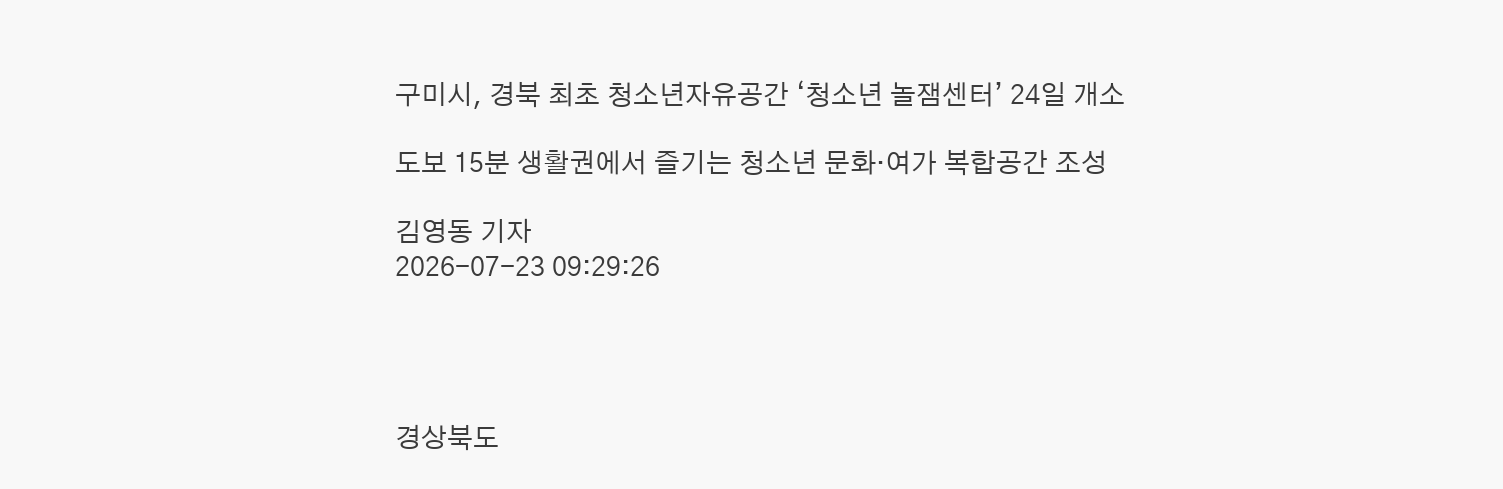구미시, 경북 최초 청소년자유공간 ‘청소년 놀잼센터’ 24일 개소

도보 15분 생활권에서 즐기는 청소년 문화·여가 복합공간 조성

김영동 기자
2026-07-23 09:29:26




경상북도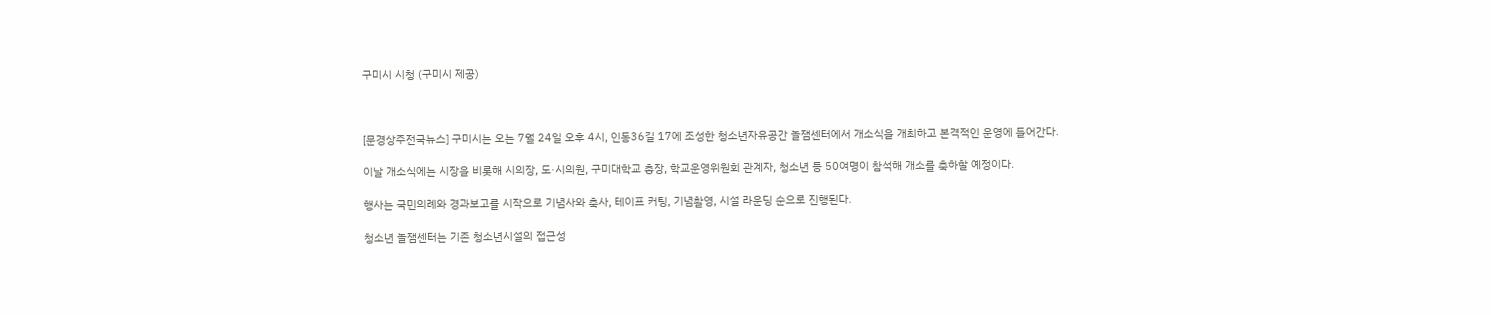구미시 시청 (구미시 제공)



[문경상주전국뉴스] 구미시는 오는 7월 24일 오후 4시, 인동36길 17에 조성한 청소년자유공간 놀잼센터에서 개소식을 개최하고 본격적인 운영에 들어간다.

이날 개소식에는 시장을 비롯해 시의장, 도·시의원, 구미대학교 총장, 학교운영위원회 관계자, 청소년 등 50여명이 참석해 개소를 축하할 예정이다.

행사는 국민의례와 경과보고를 시작으로 기념사와 축사, 테이프 커팅, 기념촬영, 시설 라운딩 순으로 진행된다.

청소년 놀잼센터는 기존 청소년시설의 접근성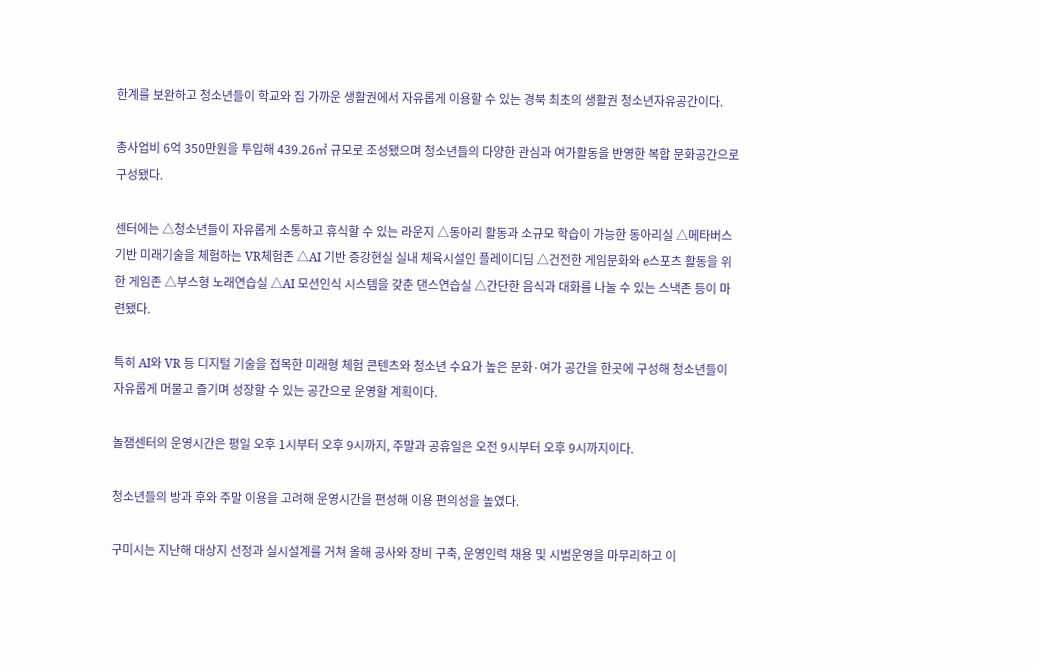한계를 보완하고 청소년들이 학교와 집 가까운 생활권에서 자유롭게 이용할 수 있는 경북 최초의 생활권 청소년자유공간이다.

총사업비 6억 350만원을 투입해 439.26㎡ 규모로 조성됐으며 청소년들의 다양한 관심과 여가활동을 반영한 복합 문화공간으로 구성됐다.

센터에는 △청소년들이 자유롭게 소통하고 휴식할 수 있는 라운지 △동아리 활동과 소규모 학습이 가능한 동아리실 △메타버스 기반 미래기술을 체험하는 VR체험존 △AI 기반 증강현실 실내 체육시설인 플레이디딤 △건전한 게임문화와 e스포츠 활동을 위한 게임존 △부스형 노래연습실 △AI 모션인식 시스템을 갖춘 댄스연습실 △간단한 음식과 대화를 나눌 수 있는 스낵존 등이 마련됐다.

특히 AI와 VR 등 디지털 기술을 접목한 미래형 체험 콘텐츠와 청소년 수요가 높은 문화·여가 공간을 한곳에 구성해 청소년들이 자유롭게 머물고 즐기며 성장할 수 있는 공간으로 운영할 계획이다.

놀잼센터의 운영시간은 평일 오후 1시부터 오후 9시까지, 주말과 공휴일은 오전 9시부터 오후 9시까지이다.

청소년들의 방과 후와 주말 이용을 고려해 운영시간을 편성해 이용 편의성을 높였다.

구미시는 지난해 대상지 선정과 실시설계를 거쳐 올해 공사와 장비 구축, 운영인력 채용 및 시범운영을 마무리하고 이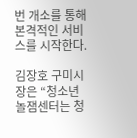번 개소를 통해 본격적인 서비스를 시작한다.

김장호 구미시장은 “청소년 놀잼센터는 청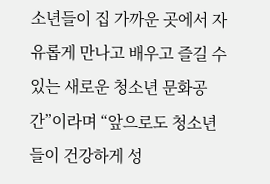소년들이 집 가까운 곳에서 자유롭게 만나고 배우고 즐길 수 있는 새로운 청소년 문화공간”이라며 “앞으로도 청소년들이 건강하게 성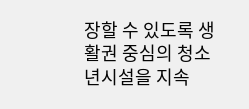장할 수 있도록 생활권 중심의 청소년시설을 지속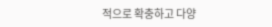적으로 확충하고 다양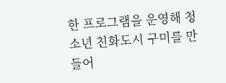한 프로그램을 운영해 청소년 친화도시 구미를 만들어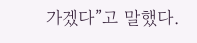가겠다”고 말했다.